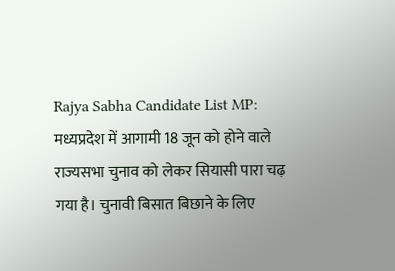Rajya Sabha Candidate List MP: मध्यप्रदेश में आगामी 18 जून को होने वाले राज्यसभा चुनाव को लेकर सियासी पारा चढ़ गया है। चुनावी बिसात बिछाने के लिए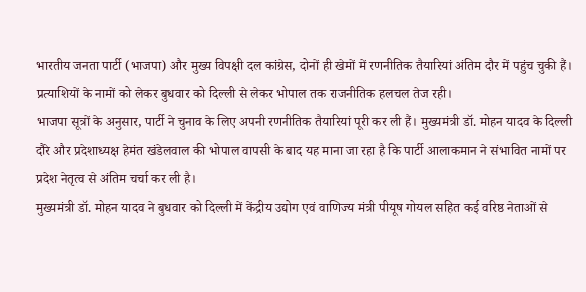भारतीय जनता पार्टी (भाजपा) और मुख्य विपक्षी दल कांग्रेस, दोनों ही खेमों में रणनीतिक तैयारियां अंतिम दौर में पहुंच चुकी हैं। प्रत्याशियों के नामों को लेकर बुधवार को दिल्ली से लेकर भोपाल तक राजनीतिक हलचल तेज रही।
भाजपा सूत्रों के अनुसार, पार्टी ने चुनाव के लिए अपनी रणनीतिक तैयारियां पूरी कर ली हैं। मुख्यमंत्री डॉ. मोहन यादव के दिल्ली दौरे और प्रदेशाध्यक्ष हेमंत खंडेलवाल की भोपाल वापसी के बाद यह माना जा रहा है कि पार्टी आलाकमान ने संभावित नामों पर प्रदेश नेतृत्व से अंतिम चर्चा कर ली है।
मुख्यमंत्री डॉ. मोहन यादव ने बुधवार को दिल्ली में केंद्रीय उद्योग एवं वाणिज्य मंत्री पीयूष गोयल सहित कई वरिष्ठ नेताओं से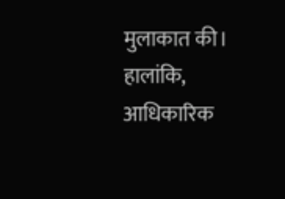मुलाकात की। हालांकि, आधिकारिक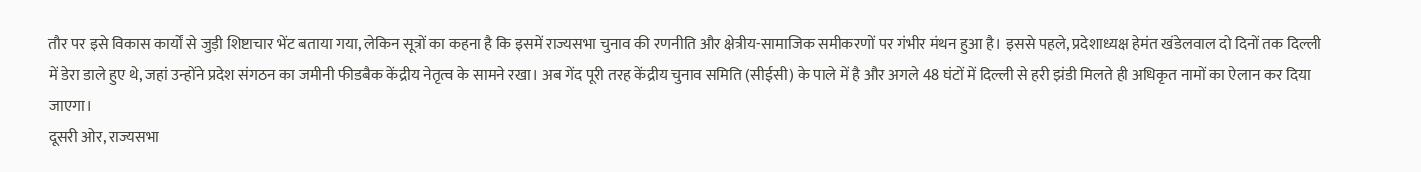तौर पर इसे विकास कार्यों से जुड़ी शिष्टाचार भेंट बताया गया, लेकिन सूत्रों का कहना है कि इसमें राज्यसभा चुनाव की रणनीति और क्षेत्रीय-सामाजिक समीकरणों पर गंभीर मंथन हुआ है। इससे पहले, प्रदेशाध्यक्ष हेमंत खंडेलवाल दो दिनों तक दिल्ली में डेरा डाले हुए थे, जहां उन्होंने प्रदेश संगठन का जमीनी फीडबैक केंद्रीय नेतृत्व के सामने रखा। अब गेंद पूरी तरह केंद्रीय चुनाव समिति (सीईसी) के पाले में है और अगले 48 घंटों में दिल्ली से हरी झंडी मिलते ही अधिकृत नामों का ऐलान कर दिया जाएगा।
दूसरी ओर, राज्यसभा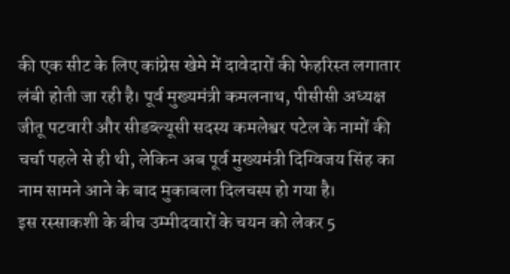की एक सीट के लिए कांग्रेस खेमे में दावेदारों की फेहरिस्त लगातार लंबी होती जा रही है। पूर्व मुख्यमंत्री कमलनाथ, पीसीसी अध्यक्ष जीतू पटवारी और सीडब्ल्यूसी सदस्य कमलेश्वर पटेल के नामों की चर्चा पहले से ही थी, लेकिन अब पूर्व मुख्यमंत्री दिग्विजय सिंह का नाम सामने आने के बाद मुकाबला दिलचस्प हो गया है।
इस रस्साकशी के बीच उम्मीदवारों के चयन को लेकर 5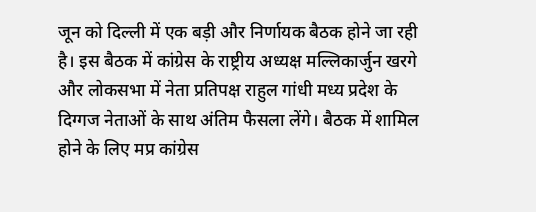जून को दिल्ली में एक बड़ी और निर्णायक बैठक होने जा रही है। इस बैठक में कांग्रेस के राष्ट्रीय अध्यक्ष मल्लिकार्जुन खरगे और लोकसभा में नेता प्रतिपक्ष राहुल गांधी मध्य प्रदेश के दिग्गज नेताओं के साथ अंतिम फैसला लेंगे। बैठक में शामिल होने के लिए मप्र कांग्रेस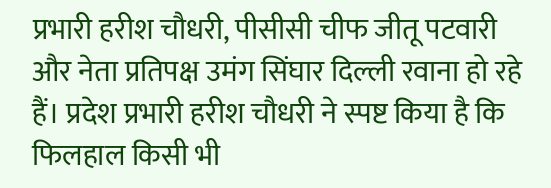प्रभारी हरीश चौधरी, पीसीसी चीफ जीतू पटवारी और नेता प्रतिपक्ष उमंग सिंघार दिल्ली रवाना हो रहे हैं। प्रदेश प्रभारी हरीश चौधरी ने स्पष्ट किया है कि फिलहाल किसी भी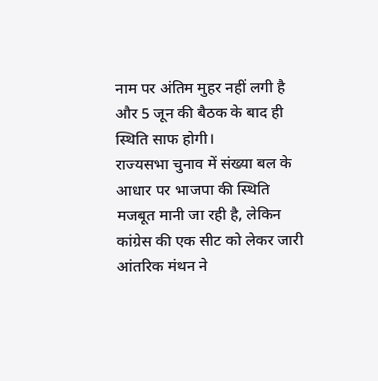नाम पर अंतिम मुहर नहीं लगी है और 5 जून की बैठक के बाद ही स्थिति साफ होगी।
राज्यसभा चुनाव में संख्या बल के आधार पर भाजपा की स्थिति मजबूत मानी जा रही है, लेकिन कांग्रेस की एक सीट को लेकर जारी आंतरिक मंथन ने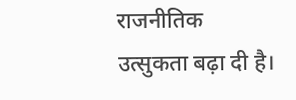राजनीतिक उत्सुकता बढ़ा दी है।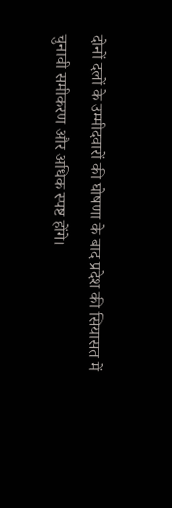दोनों दलों के उम्मीदवारों की घोषणा के बाद प्रदेश की सियासत में चुनावी समीकरण और अधिक स्पष्ट होंगे।